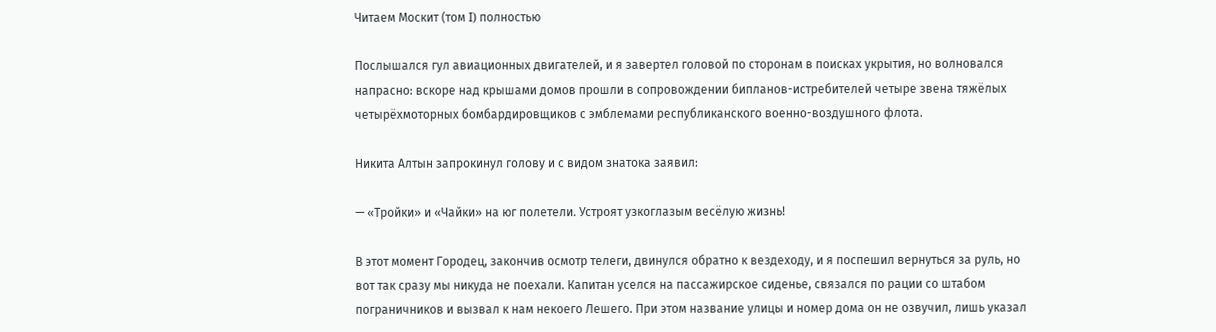Читаем Москит (том I) полностью

Послышался гул авиационных двигателей, и я завертел головой по сторонам в поисках укрытия, но волновался напрасно: вскоре над крышами домов прошли в сопровождении бипланов-истребителей четыре звена тяжёлых четырёхмоторных бомбардировщиков с эмблемами республиканского военно-воздушного флота.

Никита Алтын запрокинул голову и с видом знатока заявил:

— «Тройки» и «Чайки» на юг полетели. Устроят узкоглазым весёлую жизнь!

В этот момент Городец, закончив осмотр телеги, двинулся обратно к вездеходу, и я поспешил вернуться за руль, но вот так сразу мы никуда не поехали. Капитан уселся на пассажирское сиденье, связался по рации со штабом пограничников и вызвал к нам некоего Лешего. При этом название улицы и номер дома он не озвучил, лишь указал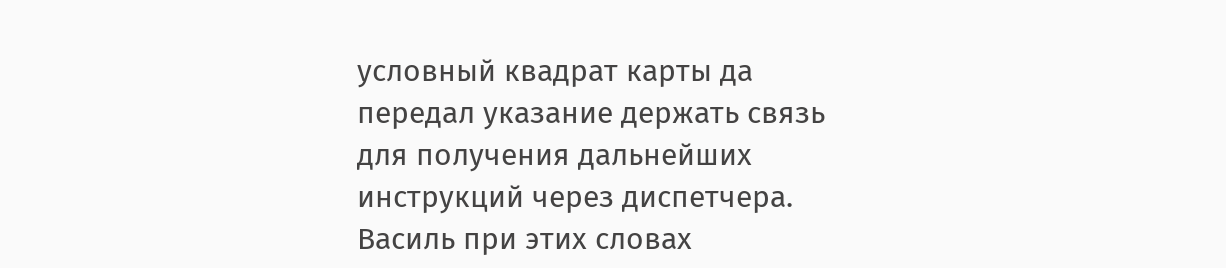условный квадрат карты да передал указание держать связь для получения дальнейших инструкций через диспетчера. Василь при этих словах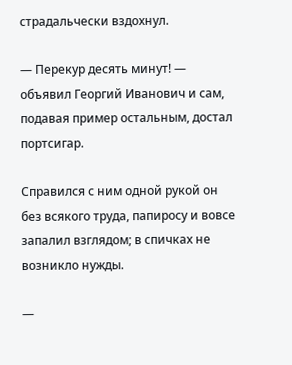страдальчески вздохнул.

— Перекур десять минут! — объявил Георгий Иванович и сам, подавая пример остальным, достал портсигар.

Справился с ним одной рукой он без всякого труда, папиросу и вовсе запалил взглядом; в спичках не возникло нужды.

—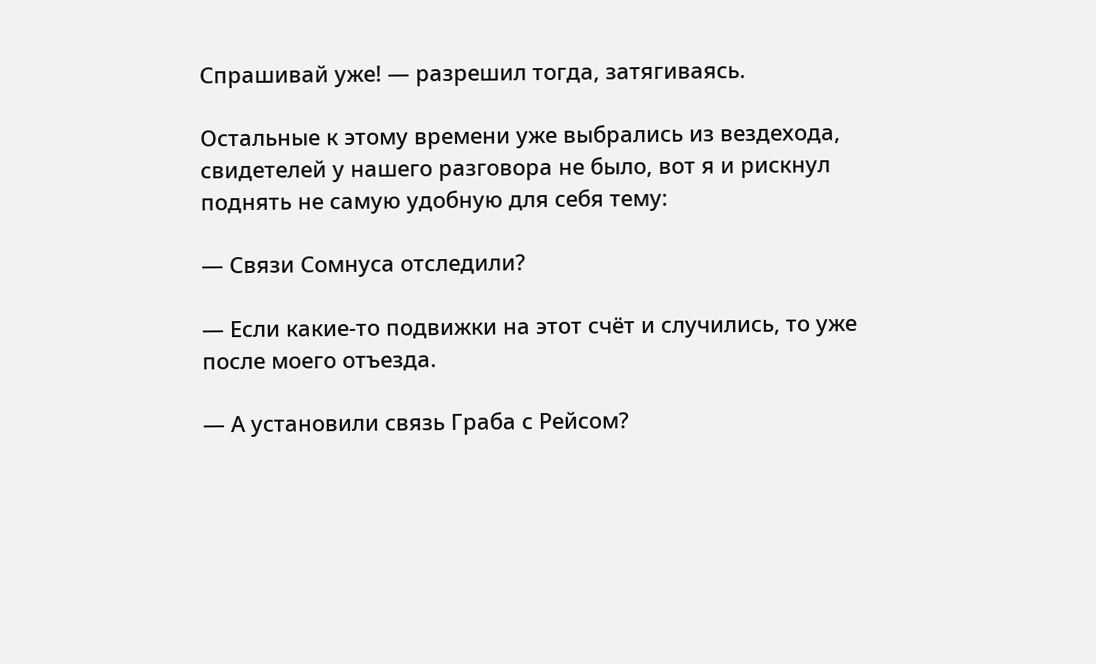Спрашивай уже! — разрешил тогда, затягиваясь.

Остальные к этому времени уже выбрались из вездехода, свидетелей у нашего разговора не было, вот я и рискнул поднять не самую удобную для себя тему:

— Связи Сомнуса отследили?

— Если какие-то подвижки на этот счёт и случились, то уже после моего отъезда.

— А установили связь Граба с Рейсом?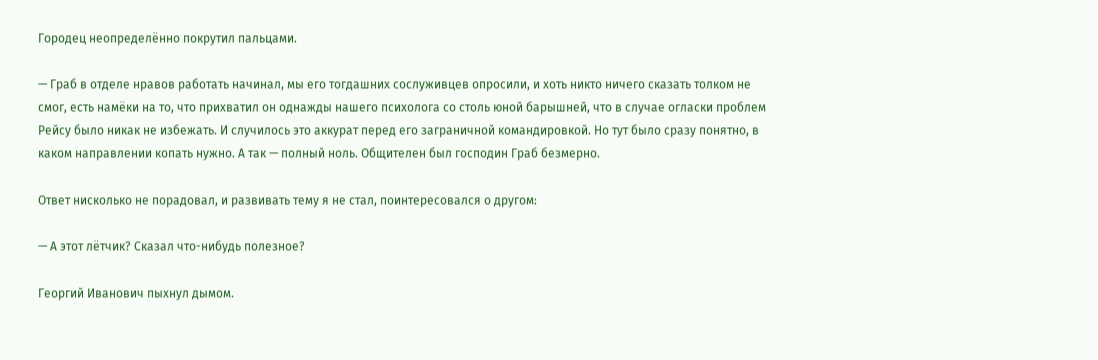Городец неопределённо покрутил пальцами.

— Граб в отделе нравов работать начинал, мы его тогдашних сослуживцев опросили, и хоть никто ничего сказать толком не смог, есть намёки на то, что прихватил он однажды нашего психолога со столь юной барышней, что в случае огласки проблем Рейсу было никак не избежать. И случилось это аккурат перед его заграничной командировкой. Но тут было сразу понятно, в каком направлении копать нужно. А так — полный ноль. Общителен был господин Граб безмерно.

Ответ нисколько не порадовал, и развивать тему я не стал, поинтересовался о другом:

— А этот лётчик? Сказал что-нибудь полезное?

Георгий Иванович пыхнул дымом.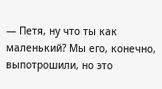— Петя, ну что ты как маленький? Мы его, конечно, выпотрошили, но это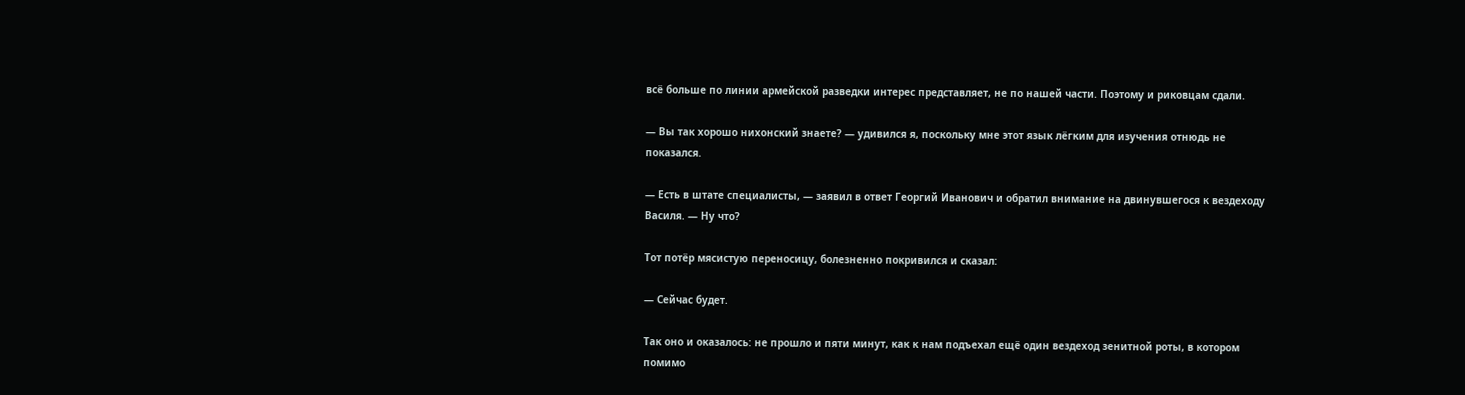всё больше по линии армейской разведки интерес представляет, не по нашей части. Поэтому и риковцам сдали.

— Вы так хорошо нихонский знаете? — удивился я, поскольку мне этот язык лёгким для изучения отнюдь не показался.

— Есть в штате специалисты, — заявил в ответ Георгий Иванович и обратил внимание на двинувшегося к вездеходу Василя. — Ну что?

Тот потёр мясистую переносицу, болезненно покривился и сказал:

— Сейчас будет.

Так оно и оказалось: не прошло и пяти минут, как к нам подъехал ещё один вездеход зенитной роты, в котором помимо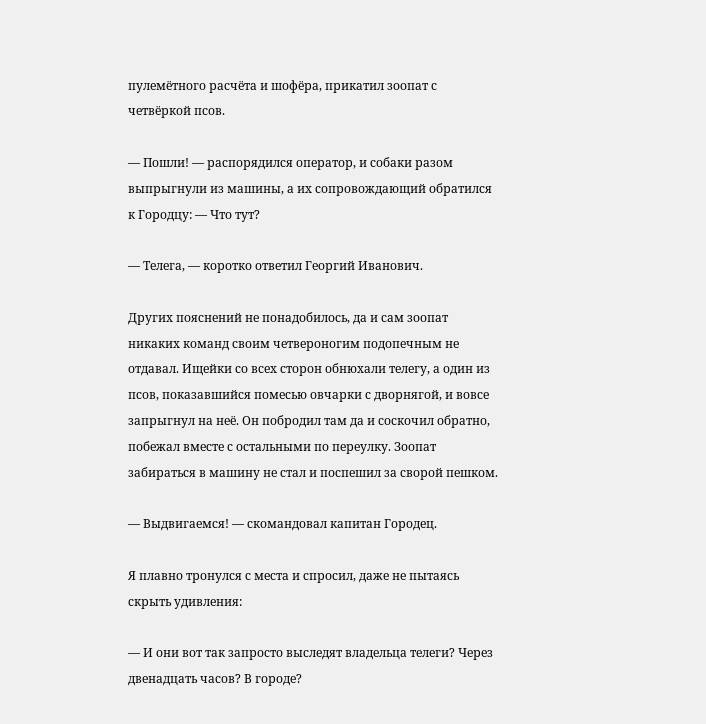пулемётного расчёта и шофёра, прикатил зоопат с четвёркой псов.

— Пошли! — распорядился оператор, и собаки разом выпрыгнули из машины, а их сопровождающий обратился к Городцу: — Что тут?

— Телега, — коротко ответил Георгий Иванович.

Других пояснений не понадобилось, да и сам зоопат никаких команд своим четвероногим подопечным не отдавал. Ищейки со всех сторон обнюхали телегу, а один из псов, показавшийся помесью овчарки с дворнягой, и вовсе запрыгнул на неё. Он побродил там да и соскочил обратно, побежал вместе с остальными по переулку. Зоопат забираться в машину не стал и поспешил за сворой пешком.

— Выдвигаемся! — скомандовал капитан Городец.

Я плавно тронулся с места и спросил, даже не пытаясь скрыть удивления:

— И они вот так запросто выследят владельца телеги? Через двенадцать часов? В городе?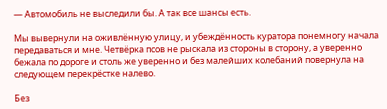— Автомобиль не выследили бы. А так все шансы есть.

Мы вывернули на оживлённую улицу, и убеждённость куратора понемногу начала передаваться и мне. Четвёрка псов не рыскала из стороны в сторону, а уверенно бежала по дороге и столь же уверенно и без малейших колебаний повернула на следующем перекрёстке налево.

Без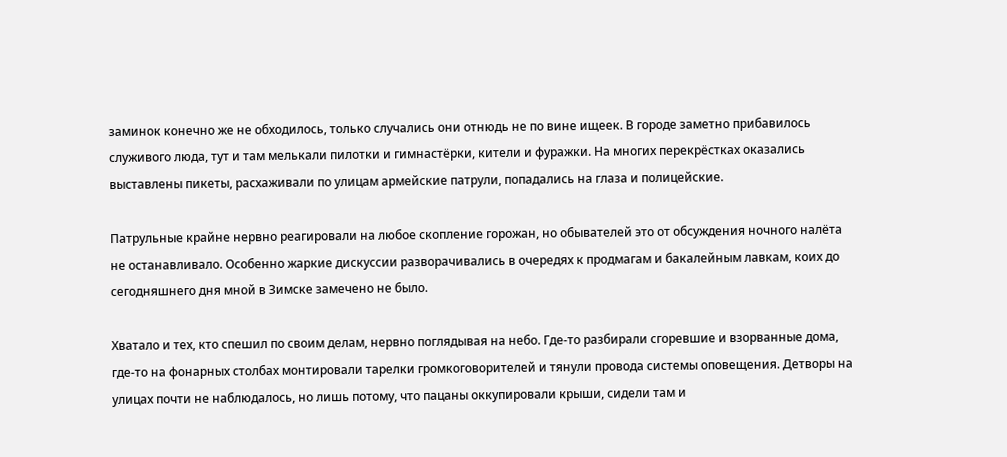заминок конечно же не обходилось, только случались они отнюдь не по вине ищеек. В городе заметно прибавилось служивого люда, тут и там мелькали пилотки и гимнастёрки, кители и фуражки. На многих перекрёстках оказались выставлены пикеты, расхаживали по улицам армейские патрули, попадались на глаза и полицейские.

Патрульные крайне нервно реагировали на любое скопление горожан, но обывателей это от обсуждения ночного налёта не останавливало. Особенно жаркие дискуссии разворачивались в очередях к продмагам и бакалейным лавкам, коих до сегодняшнего дня мной в Зимске замечено не было.

Хватало и тех, кто спешил по своим делам, нервно поглядывая на небо. Где-то разбирали сгоревшие и взорванные дома, где-то на фонарных столбах монтировали тарелки громкоговорителей и тянули провода системы оповещения. Детворы на улицах почти не наблюдалось, но лишь потому, что пацаны оккупировали крыши, сидели там и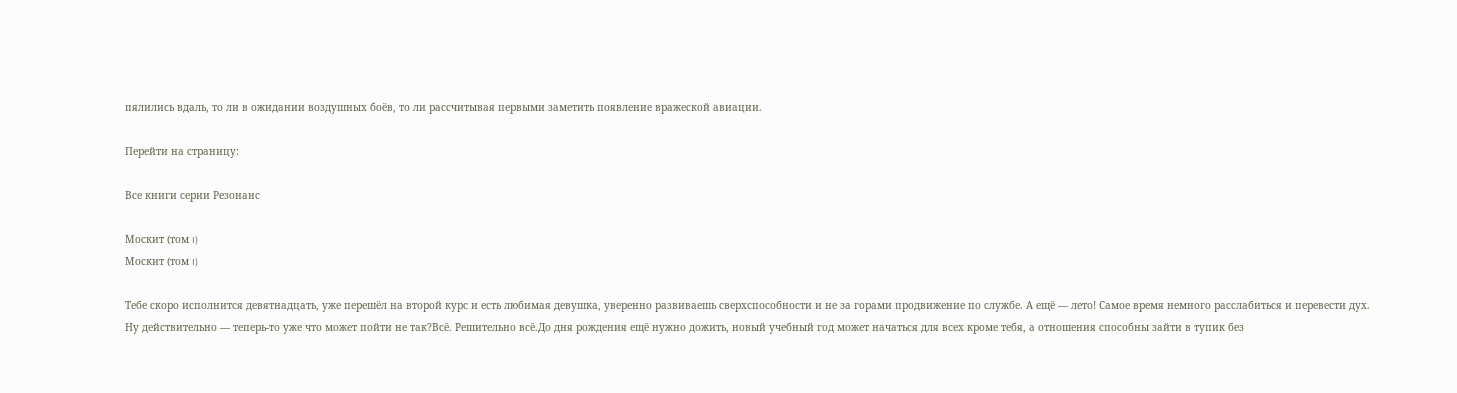пялились вдаль, то ли в ожидании воздушных боёв, то ли рассчитывая первыми заметить появление вражеской авиации.

Перейти на страницу:

Все книги серии Резонанс

Москит (том I)
Москит (том I)

Тебе скоро исполнится девятнадцать, уже перешёл на второй курс и есть любимая девушка, уверенно развиваешь сверхспособности и не за горами продвижение по службе. А ещё — лето! Самое время немного расслабиться и перевести дух. Ну действительно — теперь-то уже что может пойти не так?Всё. Решительно всё.До дня рождения ещё нужно дожить, новый учебный год может начаться для всех кроме тебя, а отношения способны зайти в тупик без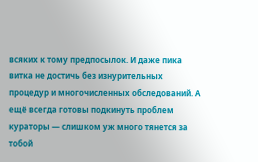всяких к тому предпосылок. И даже пика витка не достичь без изнурительных процедур и многочисленных обследований. А ещё всегда готовы подкинуть проблем кураторы — слишком уж много тянется за тобой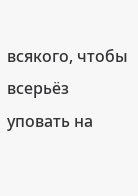всякого, чтобы всерьёз уповать на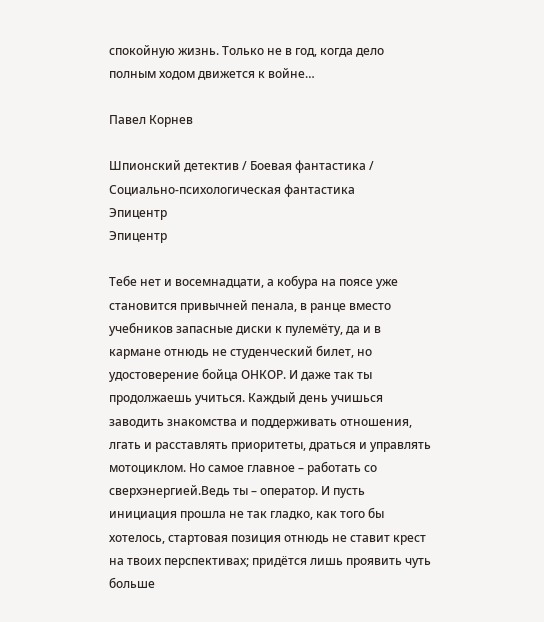спокойную жизнь. Только не в год, когда дело полным ходом движется к войне…

Павел Корнев

Шпионский детектив / Боевая фантастика / Социально-психологическая фантастика
Эпицентр
Эпицентр

Тебе нет и восемнадцати, а кобура на поясе уже становится привычней пенала, в ранце вместо учебников запасные диски к пулемёту, да и в кармане отнюдь не студенческий билет, но удостоверение бойца ОНКОР. И даже так ты продолжаешь учиться. Каждый день учишься заводить знакомства и поддерживать отношения, лгать и расставлять приоритеты, драться и управлять мотоциклом. Но самое главное – работать со сверхэнергией.Ведь ты – оператор. И пусть инициация прошла не так гладко, как того бы хотелось, стартовая позиция отнюдь не ставит крест на твоих перспективах; придётся лишь проявить чуть больше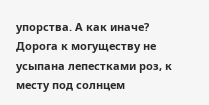упорства. А как иначе? Дорога к могуществу не усыпана лепестками роз, к месту под солнцем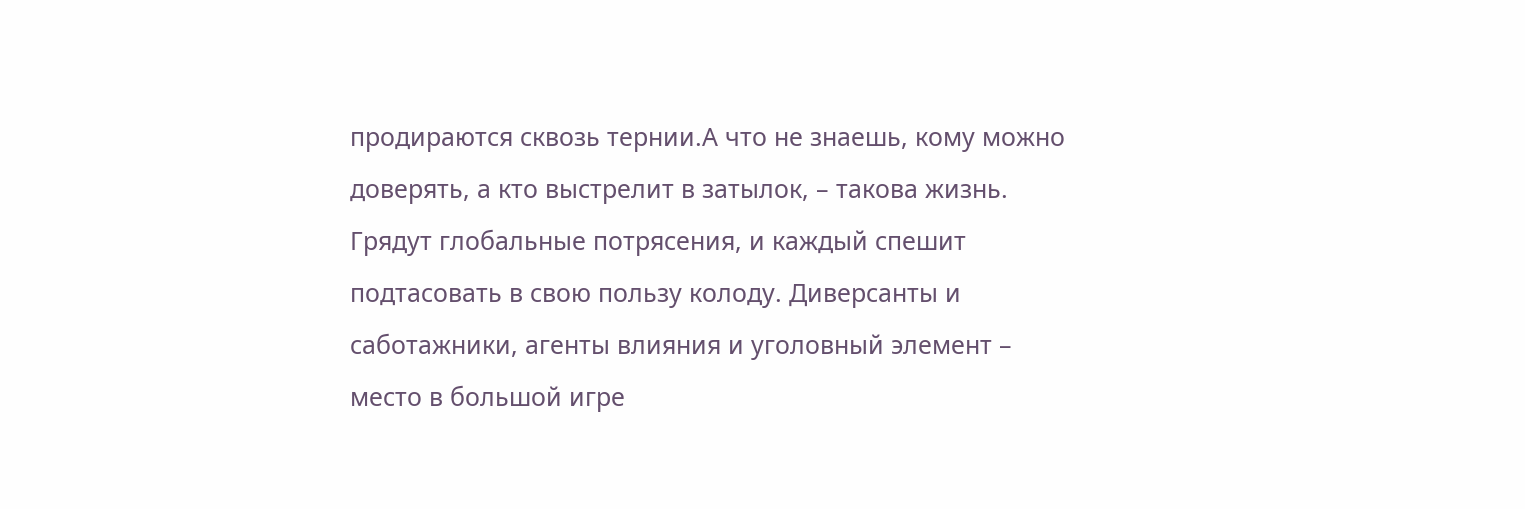продираются сквозь тернии.А что не знаешь, кому можно доверять, а кто выстрелит в затылок, – такова жизнь. Грядут глобальные потрясения, и каждый спешит подтасовать в свою пользу колоду. Диверсанты и саботажники, агенты влияния и уголовный элемент – место в большой игре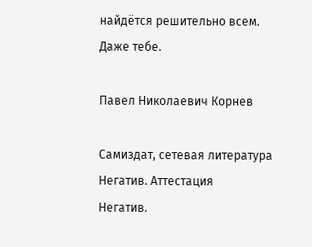найдётся решительно всем. Даже тебе.

Павел Николаевич Корнев

Самиздат, сетевая литература
Негатив. Аттестация
Негатив.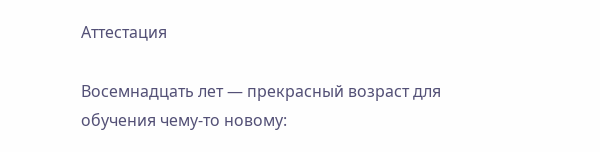Аттестация

Восемнадцать лет — прекрасный возраст для обучения чему-то новому: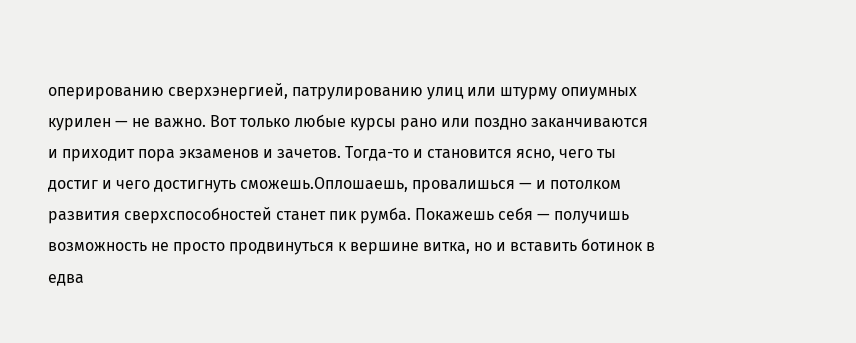оперированию сверхэнергией, патрулированию улиц или штурму опиумных курилен — не важно. Вот только любые курсы рано или поздно заканчиваются и приходит пора экзаменов и зачетов. Тогда-то и становится ясно, чего ты достиг и чего достигнуть сможешь.Оплошаешь, провалишься — и потолком развития сверхспособностей станет пик румба. Покажешь себя — получишь возможность не просто продвинуться к вершине витка, но и вставить ботинок в едва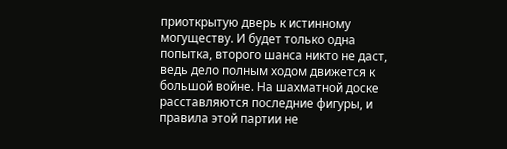приоткрытую дверь к истинному могуществу. И будет только одна попытка, второго шанса никто не даст, ведь дело полным ходом движется к большой войне. На шахматной доске расставляются последние фигуры, и правила этой партии не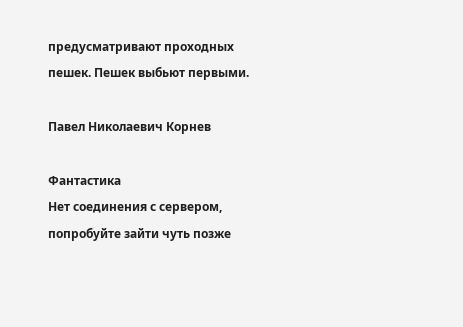предусматривают проходных пешек. Пешек выбьют первыми.

Павел Николаевич Корнев

Фантастика
Нет соединения с сервером, попробуйте зайти чуть позже